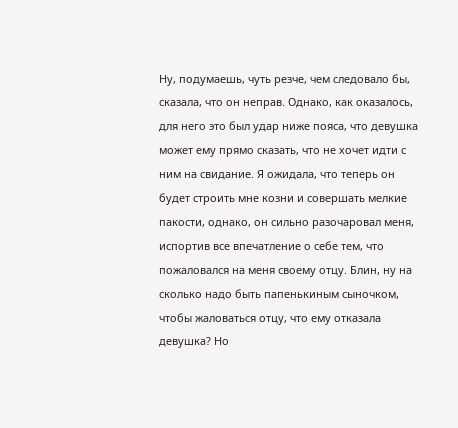Ну, подумаешь, чуть резче, чем следовало бы, сказала, что он неправ. Однако, как оказалось, для него это был удар ниже пояса, что девушка может ему прямо сказать, что не хочет идти с ним на свидание. Я ожидала, что теперь он будет строить мне козни и совершать мелкие пакости, однако, он сильно разочаровал меня, испортив все впечатление о себе тем, что пожаловался на меня своему отцу. Блин, ну на сколько надо быть папенькиным сыночком, чтобы жаловаться отцу, что ему отказала девушка? Но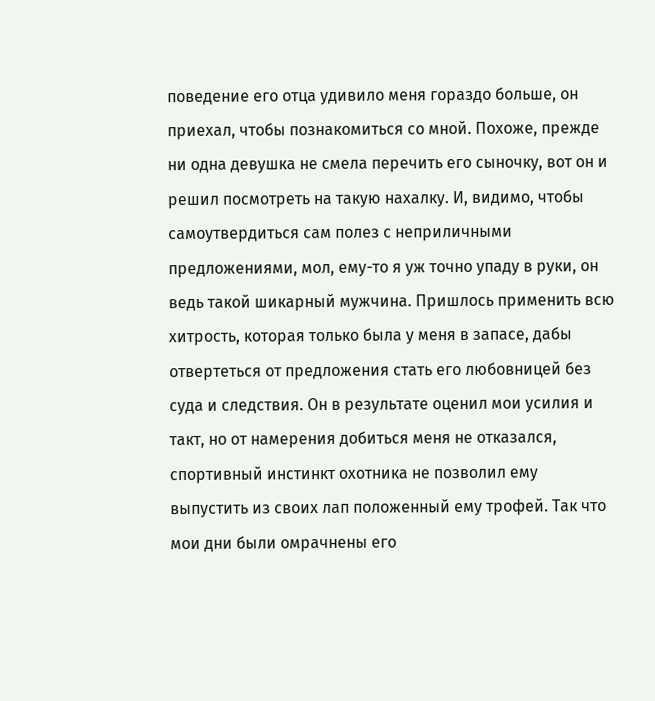поведение его отца удивило меня гораздо больше, он приехал, чтобы познакомиться со мной. Похоже, прежде ни одна девушка не смела перечить его сыночку, вот он и решил посмотреть на такую нахалку. И, видимо, чтобы самоутвердиться сам полез с неприличными предложениями, мол, ему-то я уж точно упаду в руки, он ведь такой шикарный мужчина. Пришлось применить всю хитрость, которая только была у меня в запасе, дабы отвертеться от предложения стать его любовницей без суда и следствия. Он в результате оценил мои усилия и такт, но от намерения добиться меня не отказался, спортивный инстинкт охотника не позволил ему выпустить из своих лап положенный ему трофей. Так что мои дни были омрачнены его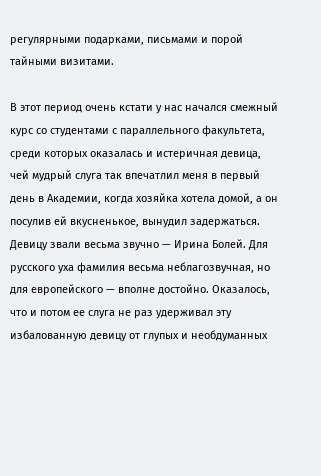регулярными подарками, письмами и порой тайными визитами.

В этот период очень кстати у нас начался смежный курс со студентами с параллельного факультета, среди которых оказалась и истеричная девица, чей мудрый слуга так впечатлил меня в первый день в Академии, когда хозяйка хотела домой, а он посулив ей вкусненькое, вынудил задержаться. Девицу звали весьма звучно — Ирина Болей. Для русского уха фамилия весьма неблагозвучная, но для европейского — вполне достойно. Оказалось, что и потом ее слуга не раз удерживал эту избалованную девицу от глупых и необдуманных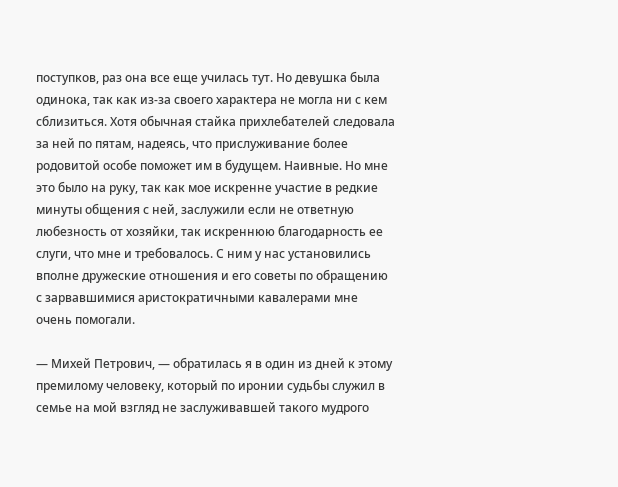поступков, раз она все еще училась тут. Но девушка была одинока, так как из-за своего характера не могла ни с кем сблизиться. Хотя обычная стайка прихлебателей следовала за ней по пятам, надеясь, что прислуживание более родовитой особе поможет им в будущем. Наивные. Но мне это было на руку, так как мое искренне участие в редкие минуты общения с ней, заслужили если не ответную любезность от хозяйки, так искреннюю благодарность ее слуги, что мне и требовалось. С ним у нас установились вполне дружеские отношения и его советы по обращению с зарвавшимися аристократичными кавалерами мне очень помогали.

— Михей Петрович, — обратилась я в один из дней к этому премилому человеку, который по иронии судьбы служил в семье на мой взгляд не заслуживавшей такого мудрого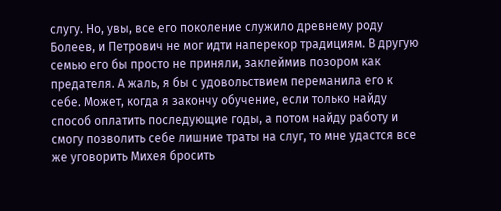слугу. Но, увы, все его поколение служило древнему роду Болеев, и Петрович не мог идти наперекор традициям. В другую семью его бы просто не приняли, заклеймив позором как предателя. А жаль, я бы с удовольствием переманила его к себе. Может, когда я закончу обучение, если только найду способ оплатить последующие годы, а потом найду работу и смогу позволить себе лишние траты на слуг, то мне удастся все же уговорить Михея бросить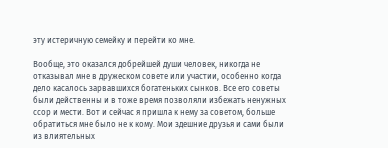эту истеричную семейку и перейти ко мне.

Вообще, это оказался добрейшей души человек, никогда не отказывал мне в дружеском совете или участии, особенно когда дело касалось зарвавшихся богатеньких сынков. Все его советы были действенны и в тоже время позволяли избежать ненужных ссор и мести. Вот и сейчас я пришла к нему за советом, больше обратиться мне было не к кому. Мои здешние друзья и сами были из влиятельных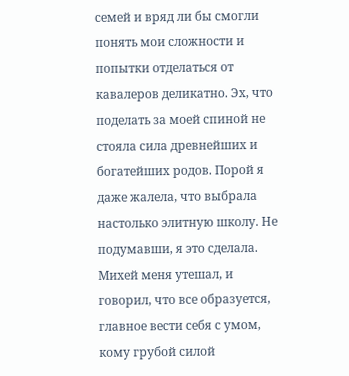семей и вряд ли бы смогли понять мои сложности и попытки отделаться от кавалеров деликатно. Эх, что поделать за моей спиной не стояла сила древнейших и богатейших родов. Порой я даже жалела, что выбрала настолько элитную школу. Не подумавши, я это сделала. Михей меня утешал, и говорил, что все образуется, главное вести себя с умом, кому грубой силой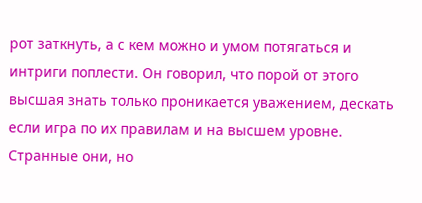рот заткнуть, а с кем можно и умом потягаться и интриги поплести. Он говорил, что порой от этого высшая знать только проникается уважением, дескать если игра по их правилам и на высшем уровне. Странные они, но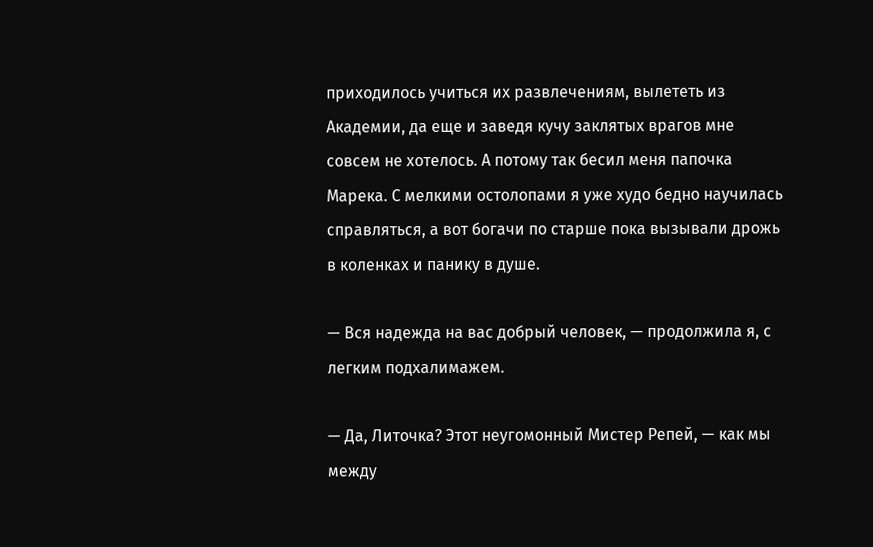приходилось учиться их развлечениям, вылететь из Академии, да еще и заведя кучу заклятых врагов мне совсем не хотелось. А потому так бесил меня папочка Марека. С мелкими остолопами я уже худо бедно научилась справляться, а вот богачи по старше пока вызывали дрожь в коленках и панику в душе.

— Вся надежда на вас добрый человек, — продолжила я, с легким подхалимажем.

— Да, Литочка? Этот неугомонный Мистер Репей, — как мы между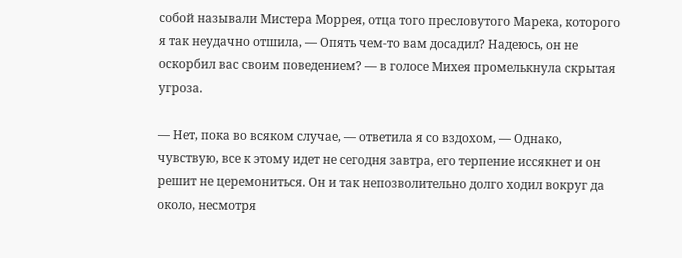собой называли Мистера Моррея, отца того пресловутого Марека, которого я так неудачно отшила, — Опять чем-то вам досадил? Надеюсь, он не оскорбил вас своим поведением? — в голосе Михея промелькнула скрытая угроза.

— Нет, пока во всяком случае, — ответила я со вздохом, — Однако, чувствую, все к этому идет не сегодня завтра, его терпение иссякнет и он решит не церемониться. Он и так непозволительно долго ходил вокруг да около, несмотря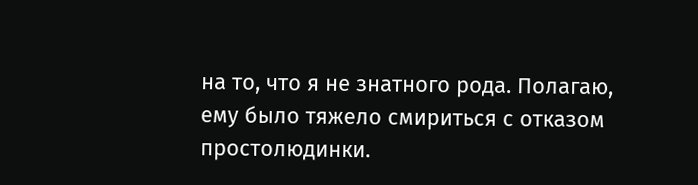на то, что я не знатного рода. Полагаю, ему было тяжело смириться с отказом простолюдинки.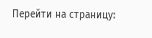Перейти на страницу: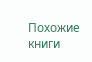Похожие книги